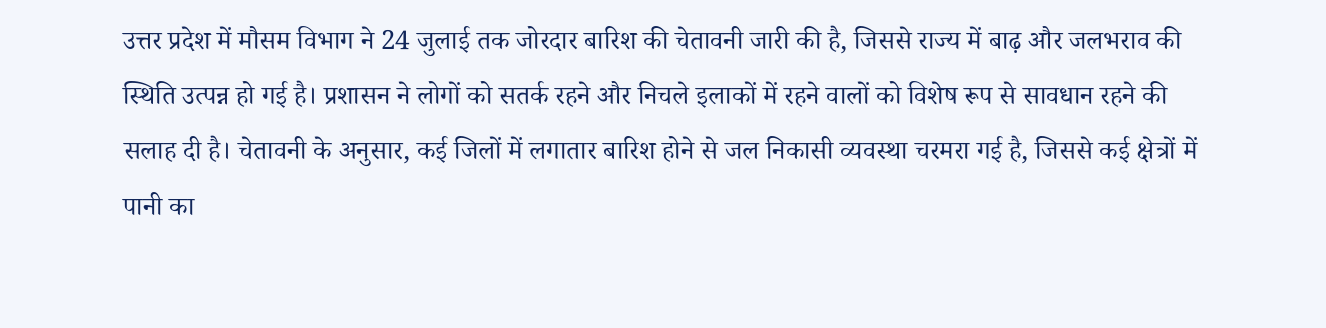उत्तर प्रदेश में मौसम विभाग ने 24 जुलाई तक जोरदार बारिश की चेतावनी जारी की है, जिससे राज्य में बाढ़ और जलभराव की स्थिति उत्पन्न हो गई है। प्रशासन ने लोगों को सतर्क रहने और निचले इलाकों में रहने वालों को विशेष रूप से सावधान रहने की सलाह दी है। चेतावनी के अनुसार, कई जिलों में लगातार बारिश होने से जल निकासी व्यवस्था चरमरा गई है, जिससे कई क्षेत्रों में पानी का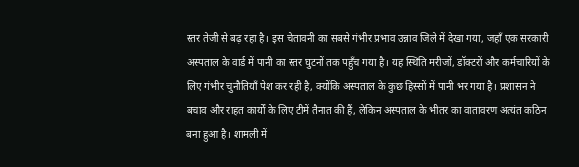स्तर तेजी से बढ़ रहा है। इस चेतावनी का सबसे गंभीर प्रभाव उन्नाव जिले में देखा गया, जहाँ एक सरकारी अस्पताल के वार्ड में पानी का स्तर घुटनों तक पहुँच गया है। यह स्थिति मरीजों, डॉक्टरों और कर्मचारियों के लिए गंभीर चुनौतियाँ पेश कर रही है, क्योंकि अस्पताल के कुछ हिस्सों में पानी भर गया है। प्रशासन ने बचाव और राहत कार्यों के लिए टीमें तैनात की हैं, लेकिन अस्पताल के भीतर का वातावरण अत्यंत कठिन बना हुआ है। शामली में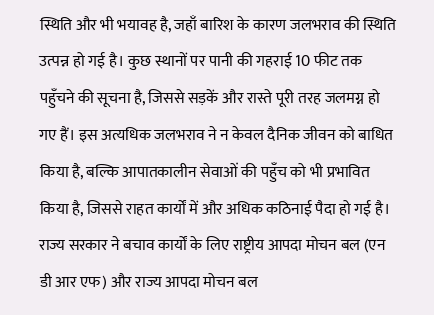स्थिति और भी भयावह है, जहाँ बारिश के कारण जलभराव की स्थिति उत्पन्न हो गई है। कुछ स्थानों पर पानी की गहराई 10 फीट तक पहुँचने की सूचना है, जिससे सड़कें और रास्ते पूरी तरह जलमग्न हो गए हैं। इस अत्यधिक जलभराव ने न केवल दैनिक जीवन को बाधित किया है, बल्कि आपातकालीन सेवाओं की पहुँच को भी प्रभावित किया है, जिससे राहत कार्यों में और अधिक कठिनाई पैदा हो गई है। राज्य सरकार ने बचाव कार्यों के लिए राष्ट्रीय आपदा मोचन बल (एन डी आर एफ) और राज्य आपदा मोचन बल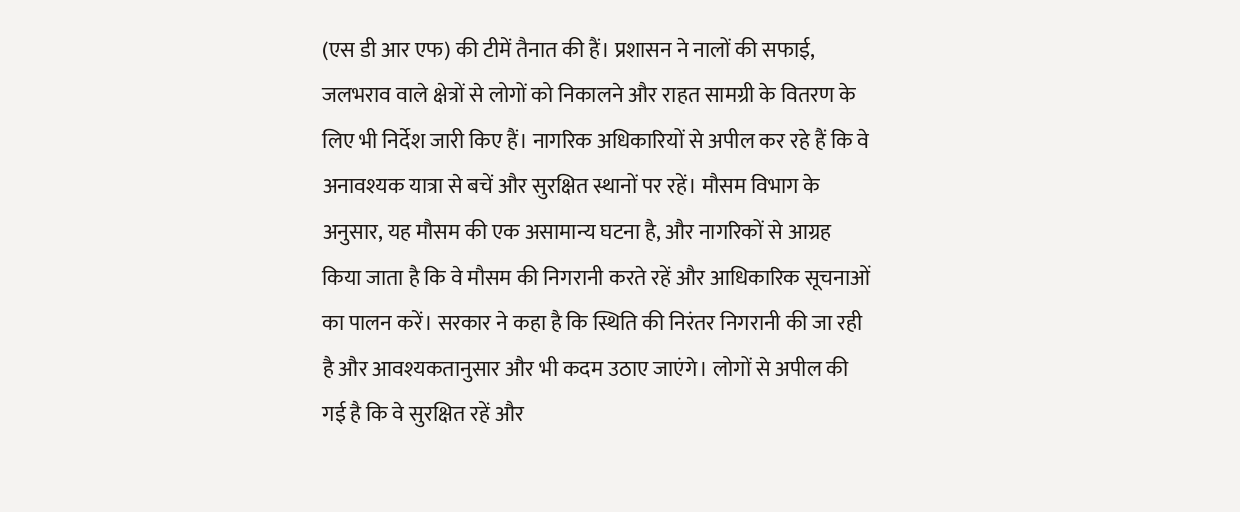(एस डी आर एफ) की टीमें तैनात की हैं। प्रशासन ने नालों की सफाई, जलभराव वाले क्षेत्रों से लोगों को निकालने और राहत सामग्री के वितरण के लिए भी निर्देश जारी किए हैं। नागरिक अधिकारियों से अपील कर रहे हैं कि वे अनावश्यक यात्रा से बचें और सुरक्षित स्थानों पर रहें। मौसम विभाग के अनुसार, यह मौसम की एक असामान्य घटना है, और नागरिकों से आग्रह किया जाता है कि वे मौसम की निगरानी करते रहें और आधिकारिक सूचनाओं का पालन करें। सरकार ने कहा है कि स्थिति की निरंतर निगरानी की जा रही है और आवश्यकतानुसार और भी कदम उठाए जाएंगे। लोगों से अपील की गई है कि वे सुरक्षित रहें और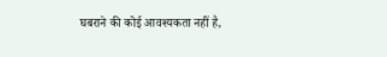घबराने की कोई आवश्यकता नहीं है,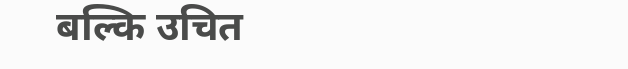बल्कि उचित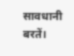सावधानी बरतें।